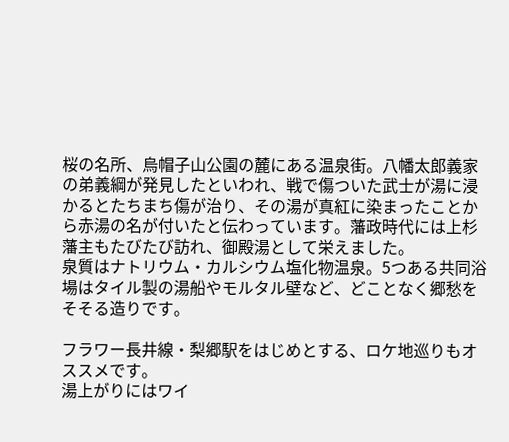桜の名所、烏帽子山公園の麓にある温泉街。八幡太郎義家の弟義綱が発見したといわれ、戦で傷ついた武士が湯に浸かるとたちまち傷が治り、その湯が真紅に染まったことから赤湯の名が付いたと伝わっています。藩政時代には上杉藩主もたびたび訪れ、御殿湯として栄えました。
泉質はナトリウム・カルシウム塩化物温泉。5つある共同浴場はタイル製の湯船やモルタル壁など、どことなく郷愁をそそる造りです。

フラワー長井線・梨郷駅をはじめとする、ロケ地巡りもオススメです。
湯上がりにはワイ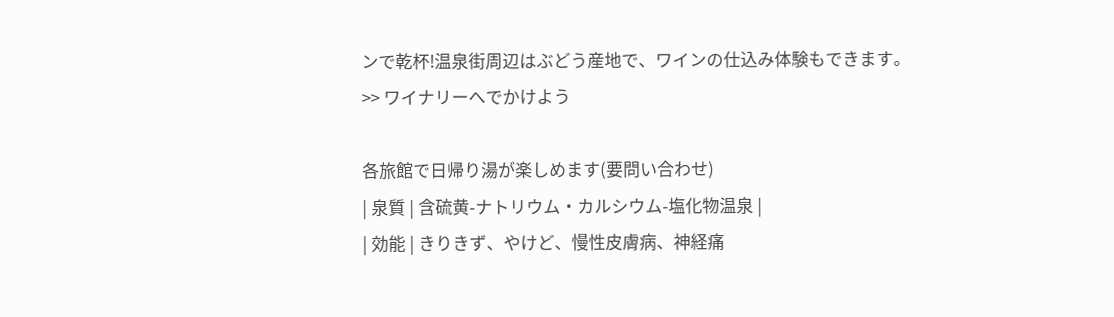ンで乾杯!温泉街周辺はぶどう産地で、ワインの仕込み体験もできます。
>> ワイナリーへでかけよう

各旅館で日帰り湯が楽しめます(要問い合わせ)
| 泉質 | 含硫黄-ナトリウム・カルシウム-塩化物温泉 |
| 効能 | きりきず、やけど、慢性皮膚病、神経痛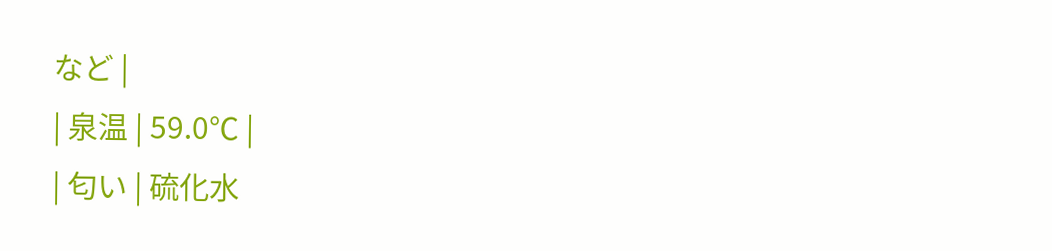など |
| 泉温 | 59.0℃ |
| 匂い | 硫化水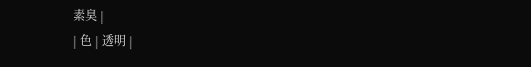素臭 |
| 色 | 透明 |